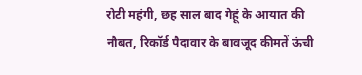रोटी महंगी, छह साल बाद गेहूं के आयात की नौबत, रिकॉर्ड पैदावार के बावजूद कीमतें ऊंची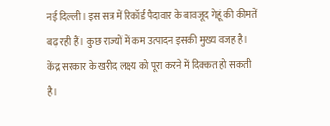नई दिल्ली। इस सत्र में रिकॉर्ड पैदावार के बावजूद गेहूं की कीमतें बढ़ रही हैं। कुछ राज्यों में कम उत्पादन इसकी मुख्य वजह है। केंद्र सरकार के खरीद लक्ष्य को पूरा करने में दिक्कत हो सकती है।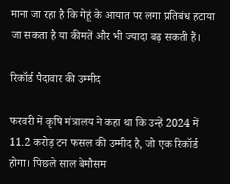माना जा रहा है कि गेहूं के आयात पर लगा प्रतिबंध हटाया जा सकता है या कीमतें और भी ज्यादा बढ़ सकती हैं।

रिकॉर्ड पैदावार की उम्मीद

फरवरी में कृषि मंत्रालय ने कहा था कि उन्हें 2024 में 11.2 करोड़ टन फसल की उम्मीद है, जो एक रिकॉर्ड होगा। पिछले साल बेमौसम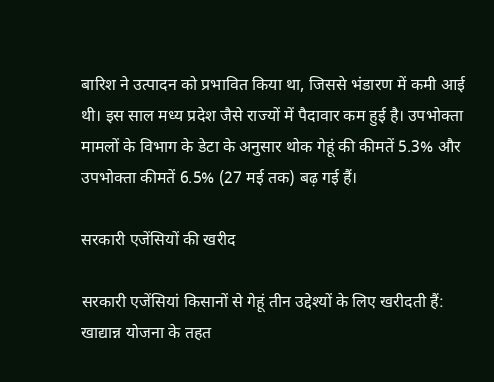बारिश ने उत्पादन को प्रभावित किया था, जिससे भंडारण में कमी आई थी। इस साल मध्य प्रदेश जैसे राज्यों में पैदावार कम हुई है। उपभोक्ता मामलों के विभाग के डेटा के अनुसार थोक गेहूं की कीमतें 5.3% और उपभोक्ता कीमतें 6.5% (27 मई तक) बढ़ गई हैं।

सरकारी एजेंसियों की खरीद

सरकारी एजेंसियां किसानों से गेहूं तीन उद्देश्यों के लिए खरीदती हैं: खाद्यान्न योजना के तहत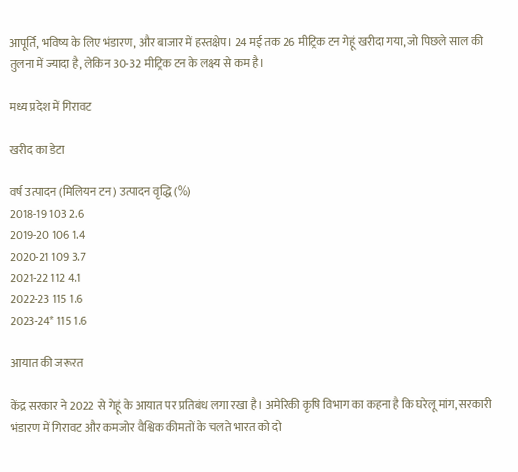आपूर्ति, भविष्य के लिए भंडारण, और बाजार में हस्तक्षेप। 24 मई तक 26 मीट्रिक टन गेहूं खरीदा गया, जो पिछले साल की तुलना में ज्यादा है, लेकिन 30-32 मीट्रिक टन के लक्ष्य से कम है।

मध्य प्रदेश में गिरावट

खरीद का डेटा

वर्ष उत्पादन (मिलियन टन) उत्पादन वृद्धि (%)
2018-19 103 2.6
2019-20 106 1.4
2020-21 109 3.7
2021-22 112 4.1
2022-23 115 1.6
2023-24* 115 1.6

आयात की जरूरत

केंद्र सरकार ने 2022 से गेहूं के आयात पर प्रतिबंध लगा रखा है। अमेरिकी कृषि विभाग का कहना है कि घरेलू मांग, सरकारी भंडारण में गिरावट और कमजोर वैश्विक कीमतों के चलते भारत को दो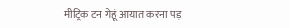मीट्रिक टन गेहूं आयात करना पड़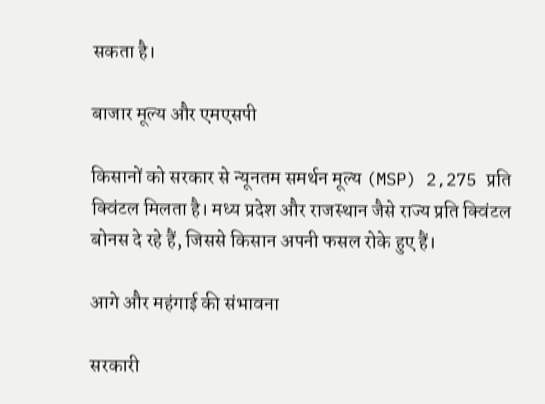सकता है।

बाजार मूल्य और एमएसपी

किसानों को सरकार से न्यूनतम समर्थन मूल्य (MSP) 2,275 प्रति क्विंटल मिलता है। मध्य प्रदेश और राजस्थान जैसे राज्य प्रति क्विंटल बोनस दे रहे हैं, जिससे किसान अपनी फसल रोके हुए हैं।

आगे और महंगाई की संभावना

सरकारी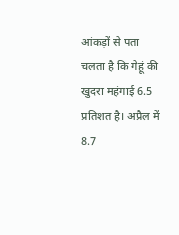आंकड़ों से पता चलता है कि गेहूं की खुदरा महंगाई 6.5 प्रतिशत है। अप्रैल में 8.7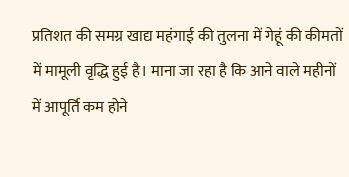प्रतिशत की समग्र खाद्य महंगाई की तुलना में गेहूं की कीमतों में मामूली वृद्धि हुई है। माना जा रहा है कि आने वाले महीनों में आपूर्ति कम होने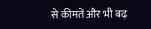से कीमतें और भी बढ़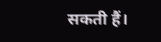सकती हैं।